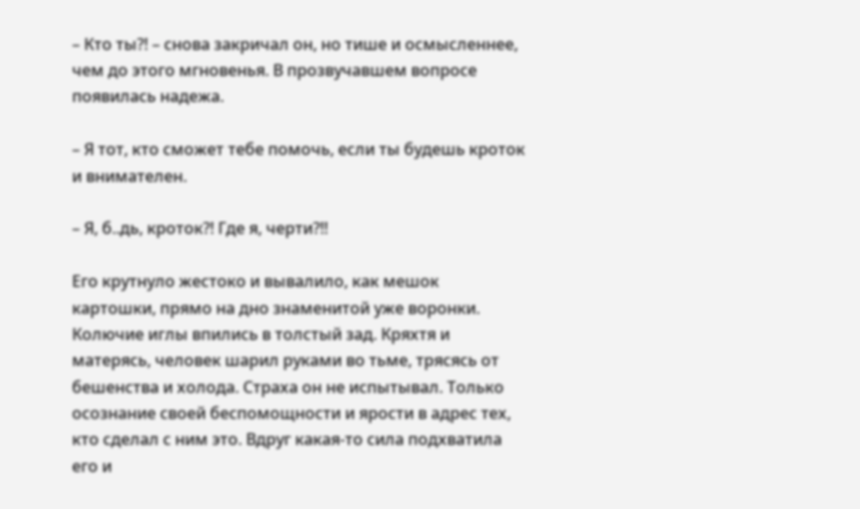– Кто ты?! – снова закричал он, но тише и осмысленнее, чем до этого мгновенья. В прозвучавшем вопросе появилась надежа.

– Я тот, кто сможет тебе помочь, если ты будешь кроток и внимателен.

– Я, б..дь, кроток?! Где я, черти?!!

Его крутнуло жестоко и вывалило, как мешок картошки, прямо на дно знаменитой уже воронки. Колючие иглы впились в толстый зад. Кряхтя и матерясь, человек шарил руками во тьме, трясясь от бешенства и холода. Страха он не испытывал. Только осознание своей беспомощности и ярости в адрес тех, кто сделал с ним это. Вдруг какая-то сила подхватила его и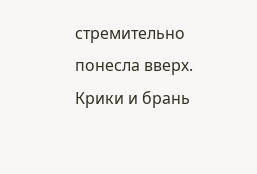стремительно понесла вверх. Крики и брань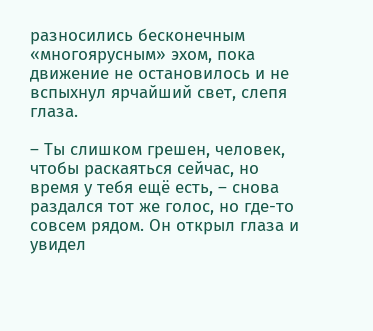разносились бесконечным «многоярусным» эхом, пока движение не остановилось и не вспыхнул ярчайший свет, слепя глаза.

– Ты слишком грешен, человек, чтобы раскаяться сейчас, но время у тебя ещё есть, – снова раздался тот же голос, но где-то совсем рядом. Он открыл глаза и увидел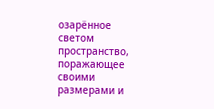озарённое светом пространство, поражающее своими размерами и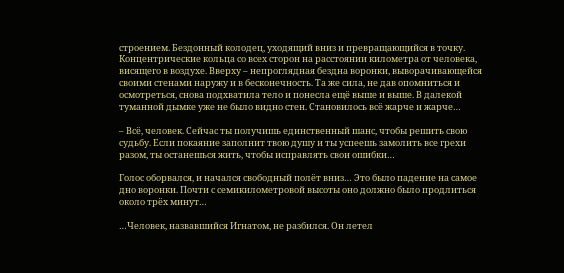строением. Бездонный колодец, уходящий вниз и превращающийся в точку. Концентрические кольца со всех сторон на расстоянии километра от человека, висящего в воздухе. Вверху – непроглядная бездна воронки, выворачивающейся своими стенами наружу и в бесконечность. Та же сила, не дав опомниться и осмотреться, снова подхватила тело и понесла ещё выше и выше. В далекой туманной дымке уже не было видно стен. Становилось всё жарче и жарче…

– Всё, человек. Сейчас ты получишь единственный шанс, чтобы решить свою судьбу. Если покаяние заполнит твою душу и ты успеешь замолить все грехи разом, ты останешься жить, чтобы исправлять свои ошибки…

Голос оборвался, и начался свободный полёт вниз… Это было падение на самое дно воронки. Почти с семикилометровой высоты оно должно было продлиться около трёх минут…

…Человек, назвавшийся Игнатом, не разбился. Он летел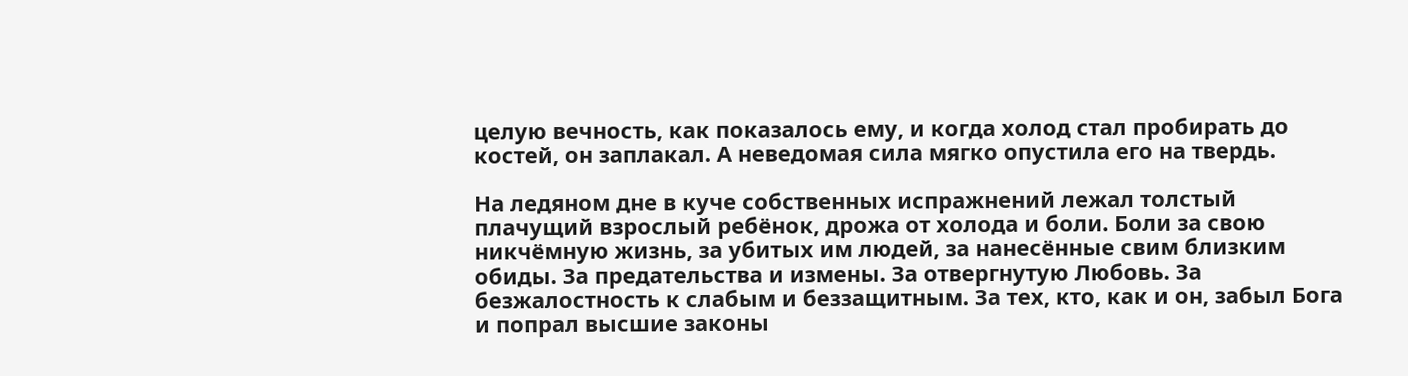целую вечность, как показалось ему, и когда холод стал пробирать до костей, он заплакал. А неведомая сила мягко опустила его на твердь.

На ледяном дне в куче собственных испражнений лежал толстый плачущий взрослый ребёнок, дрожа от холода и боли. Боли за свою никчёмную жизнь, за убитых им людей, за нанесённые свим близким обиды. За предательства и измены. За отвергнутую Любовь. За безжалостность к слабым и беззащитным. За тех, кто, как и он, забыл Бога и попрал высшие законы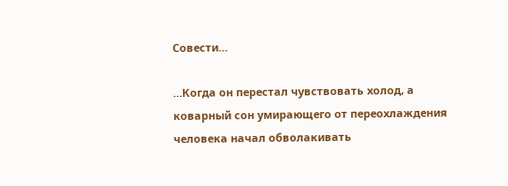Совести…

…Когда он перестал чувствовать холод, а коварный сон умирающего от переохлаждения человека начал обволакивать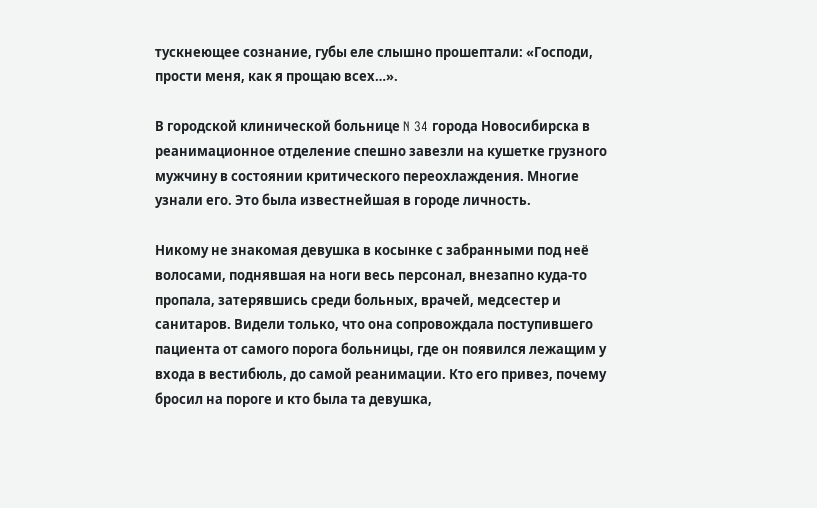тускнеющее сознание, губы еле слышно прошептали: «Господи, прости меня, как я прощаю всех…».

В городской клинической больнице N 34 города Новосибирска в реанимационное отделение спешно завезли на кушетке грузного мужчину в состоянии критического переохлаждения. Многие узнали его. Это была известнейшая в городе личность.

Никому не знакомая девушка в косынке с забранными под неё волосами, поднявшая на ноги весь персонал, внезапно куда-то пропала, затерявшись среди больных, врачей, медсестер и санитаров. Видели только, что она сопровождала поступившего пациента от самого порога больницы, где он появился лежащим у входа в вестибюль, до самой реанимации. Кто его привез, почему бросил на пороге и кто была та девушка,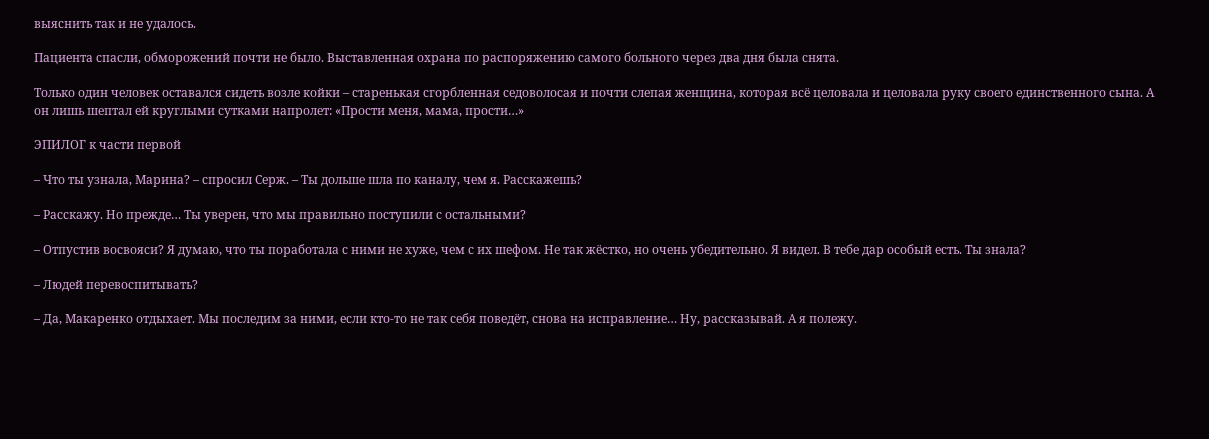выяснить так и не удалось.

Пациента спасли, обморожений почти не было. Выставленная охрана по распоряжению самого больного через два дня была снята.

Только один человек оставался сидеть возле койки – старенькая сгорбленная седоволосая и почти слепая женщина, которая всё целовала и целовала руку своего единственного сына. А он лишь шептал ей круглыми сутками напролет: «Прости меня, мама, прости…»

ЭПИЛОГ к части первой

– Что ты узнала, Марина? – спросил Серж. – Ты дольше шла по каналу, чем я. Расскажешь?

– Расскажу. Но прежде… Ты уверен, что мы правильно поступили с остальными?

– Отпустив восвояси? Я думаю, что ты поработала с ними не хуже, чем с их шефом. Не так жёстко, но очень убедительно. Я видел. В тебе дар особый есть. Ты знала?

– Людей перевоспитывать?

– Да, Макаренко отдыхает. Мы последим за ними, если кто-то не так себя поведёт, снова на исправление… Ну, рассказывай. А я полежу.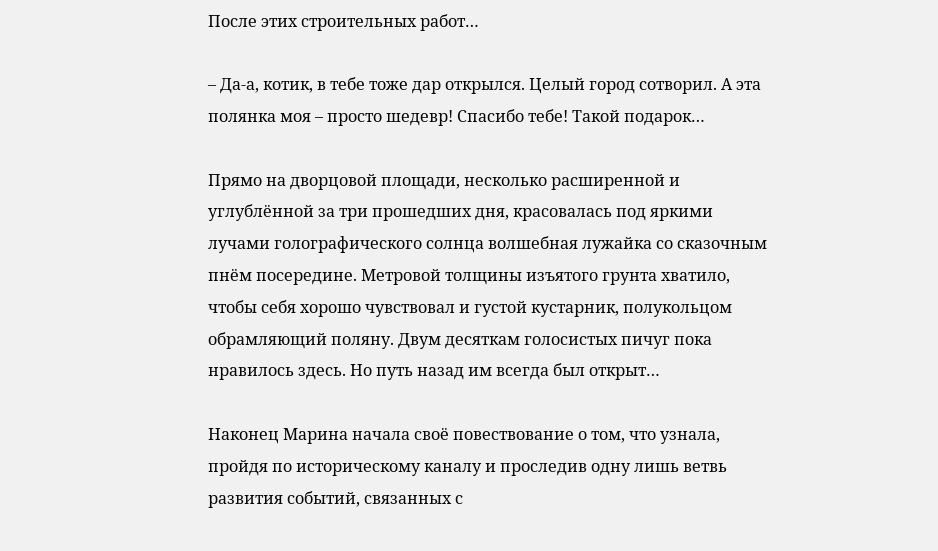После этих строительных работ…

– Да-а, котик, в тебе тоже дар открылся. Целый город сотворил. А эта полянка моя – просто шедевр! Спасибо тебе! Такой подарок…

Прямо на дворцовой площади, несколько расширенной и углублённой за три прошедших дня, красовалась под яркими лучами голографического солнца волшебная лужайка со сказочным пнём посередине. Метровой толщины изъятого грунта хватило, чтобы себя хорошо чувствовал и густой кустарник, полукольцом обрамляющий поляну. Двум десяткам голосистых пичуг пока нравилось здесь. Но путь назад им всегда был открыт…

Наконец Марина начала своё повествование о том, что узнала, пройдя по историческому каналу и проследив одну лишь ветвь развития событий, связанных с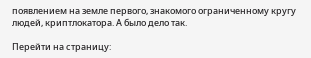появлением на земле первого, знакомого ограниченному кругу людей, криптлокатора. А было дело так.

Перейти на страницу: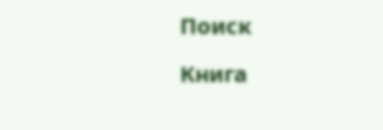Поиск

Книга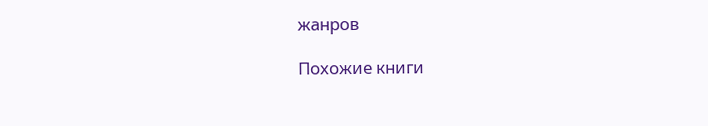жанров

Похожие книги